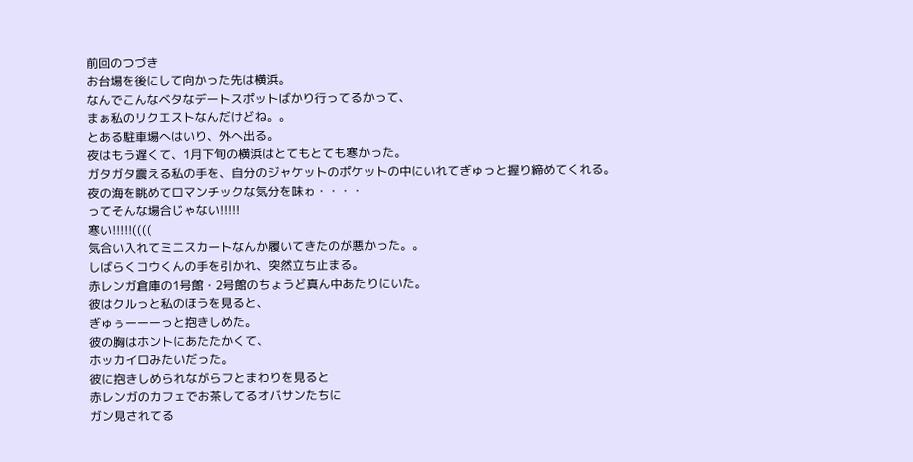前回のつづき
お台場を後にして向かった先は横浜。
なんでこんなベタなデートスポットばかり行ってるかって、
まぁ私のリクエストなんだけどね。。
とある駐車場へはいり、外へ出る。
夜はもう遅くて、1月下旬の横浜はとてもとても寒かった。
ガタガタ震える私の手を、自分のジャケットのポケットの中にいれてぎゅっと握り締めてくれる。
夜の海を眺めてロマンチックな気分を味ゎ・・・・
ってそんな場合じゃない!!!!!
寒い!!!!!((((
気合い入れてミニスカートなんか履いてきたのが悪かった。。
しばらくコウくんの手を引かれ、突然立ち止まる。
赤レンガ倉庫の1号館・2号館のちょうど真ん中あたりにいた。
彼はクルっと私のほうを見ると、
ぎゅぅーーーっと抱きしめた。
彼の胸はホントにあたたかくて、
ホッカイロみたいだった。
彼に抱きしめられながらフとまわりを見ると
赤レンガのカフェでお茶してるオバサンたちに
ガン見されてる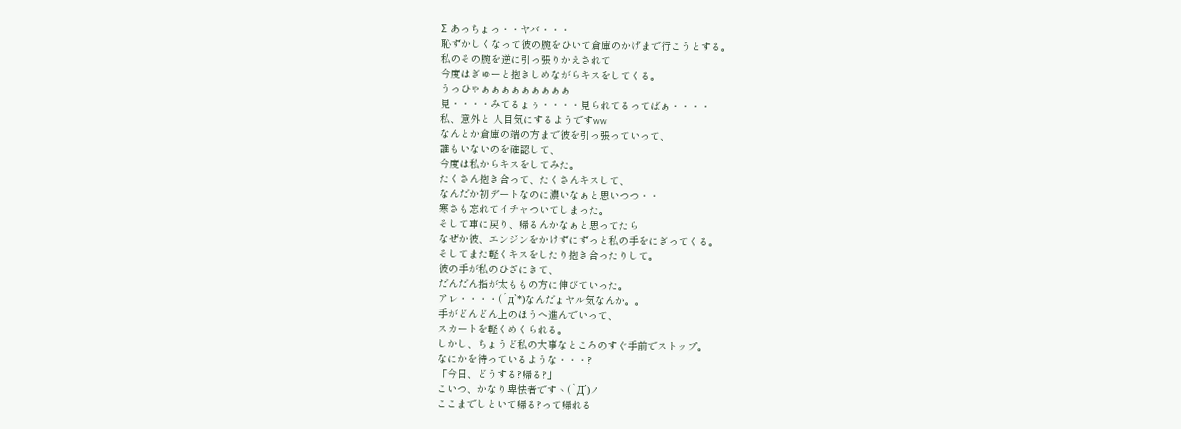Σ あっちょっ・・ヤバ・・・
恥ずかしくなって彼の腕をひいて倉庫のかげまで行こうとする。
私のその腕を逆に引っ張りかえされて
今度はぎゅーと抱きしめながらキスをしてくる。
うっひゃぁぁぁぁぁぁぁぁぁ
見・・・・みてるょぅ・・・・見られてるってばぁ・・・・
私、意外と 人目気にするようですww
なんとか倉庫の端の方まで彼を引っ張っていって、
誰もいないのを確認して、
今度は私からキスをしてみた。
たくさん抱き合って、たくさんキスして、
なんだか初デートなのに濃いなぁと思いつつ・・
寒さも忘れてイチャついてしまった。
そして車に戻り、帰るんかなぁと思ってたら
なぜか彼、エンジンをかけずにずっと私の手をにぎってくる。
そしてまた軽くキスをしたり抱き合ったりして。
彼の手が私のひざにきて、
だんだん指が太ももの方に伸びていった。
アレ・・・・(´д`*)なんだょヤル気なんか。。
手がどんどん上のほうへ進んでいって、
スカートを軽くめくられる。
しかし、ちょうど私の大事なところのすぐ手前でストップ。
なにかを待っているような・・・?
「今日、どうする?帰る?」
こいつ、かなり卑怯者ですヽ(`Д´)ノ
ここまでしといて帰る?って帰れる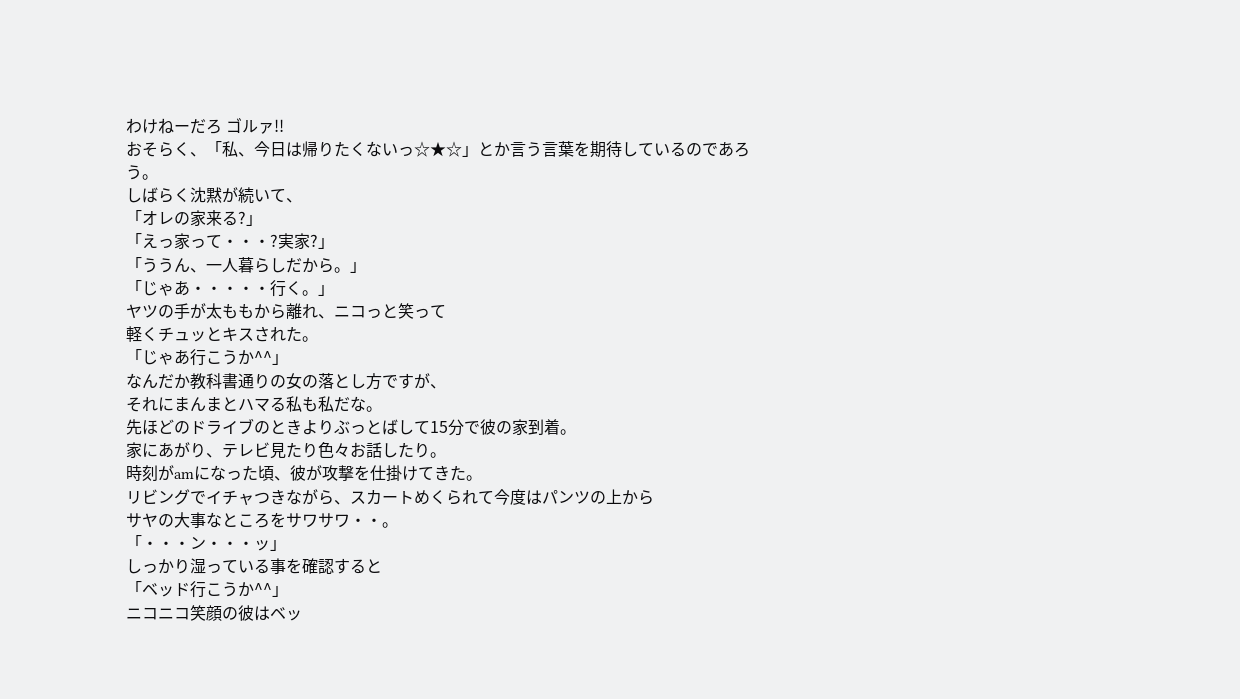わけねーだろ ゴルァ!!
おそらく、「私、今日は帰りたくないっ☆★☆」とか言う言葉を期待しているのであろう。
しばらく沈黙が続いて、
「オレの家来る?」
「えっ家って・・・?実家?」
「ううん、一人暮らしだから。」
「じゃあ・・・・・行く。」
ヤツの手が太ももから離れ、ニコっと笑って
軽くチュッとキスされた。
「じゃあ行こうか^^」
なんだか教科書通りの女の落とし方ですが、
それにまんまとハマる私も私だな。
先ほどのドライブのときよりぶっとばして15分で彼の家到着。
家にあがり、テレビ見たり色々お話したり。
時刻がamになった頃、彼が攻撃を仕掛けてきた。
リビングでイチャつきながら、スカートめくられて今度はパンツの上から
サヤの大事なところをサワサワ・・。
「・・・ン・・・ッ」
しっかり湿っている事を確認すると
「ベッド行こうか^^」
ニコニコ笑顔の彼はベッ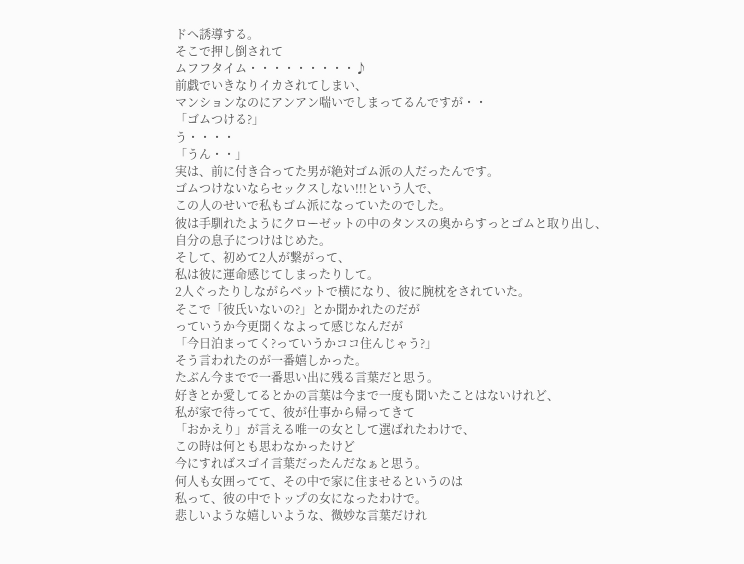ドへ誘導する。
そこで押し倒されて
ムフフタイム・・・・・・・・・♪
前戯でいきなりイカされてしまい、
マンションなのにアンアン喘いでしまってるんですが・・
「ゴムつける?」
う・・・・
「うん・・」
実は、前に付き合ってた男が絶対ゴム派の人だったんです。
ゴムつけないならセックスしない!!!という人で、
この人のせいで私もゴム派になっていたのでした。
彼は手馴れたようにクローゼットの中のタンスの奥からすっとゴムと取り出し、
自分の息子につけはじめた。
そして、初めて2人が繋がって、
私は彼に運命感じてしまったりして。
2人ぐったりしながらベットで横になり、彼に腕枕をされていた。
そこで「彼氏いないの?」とか聞かれたのだが
っていうか今更聞くなよって感じなんだが
「今日泊まってく?っていうかココ住んじゃう?」
そう言われたのが一番嬉しかった。
たぶん今までで一番思い出に残る言葉だと思う。
好きとか愛してるとかの言葉は今まで一度も聞いたことはないけれど、
私が家で待ってて、彼が仕事から帰ってきて
「おかえり」が言える唯一の女として選ばれたわけで、
この時は何とも思わなかったけど
今にすればスゴイ言葉だったんだなぁと思う。
何人も女囲ってて、その中で家に住ませるというのは
私って、彼の中でトップの女になったわけで。
悲しいような嬉しいような、微妙な言葉だけれ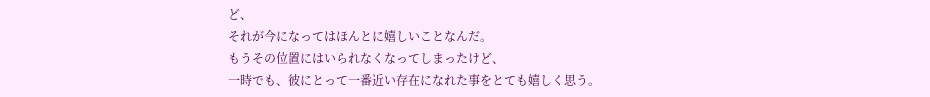ど、
それが今になってはほんとに嬉しいことなんだ。
もうその位置にはいられなくなってしまったけど、
一時でも、彼にとって一番近い存在になれた事をとても嬉しく思う。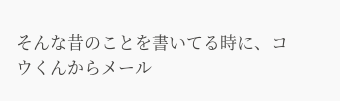そんな昔のことを書いてる時に、コウくんからメール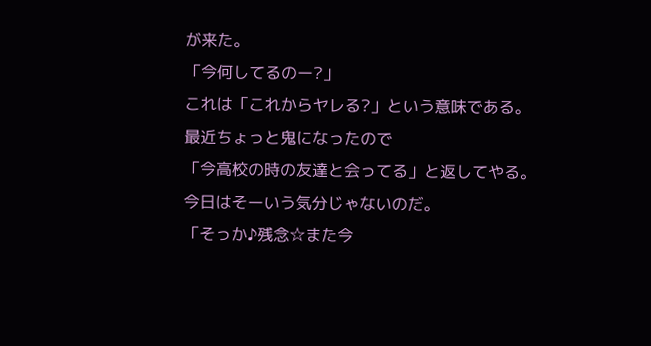が来た。
「今何してるのー?」
これは「これからヤレる?」という意味である。
最近ちょっと鬼になったので
「今高校の時の友達と会ってる」と返してやる。
今日はそーいう気分じゃないのだ。
「そっか♪残念☆また今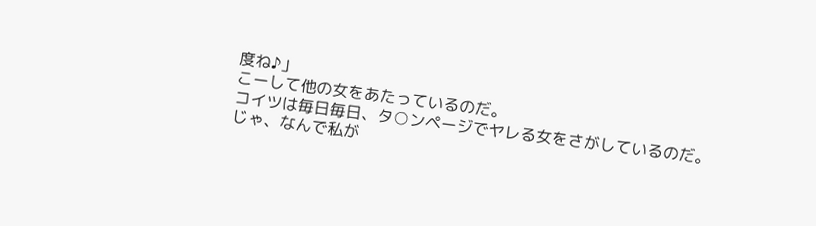度ね♪」
こーして他の女をあたっているのだ。
コイツは毎日毎日、タ○ンページでヤレる女をさがしているのだ。
じゃ、なんで私が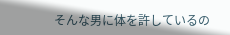そんな男に体を許しているの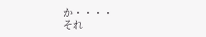か・・・・
それ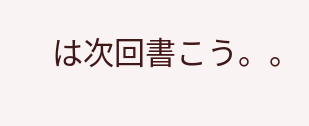は次回書こう。。